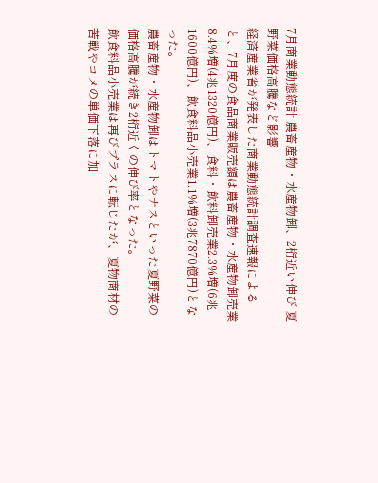7月商業動態統計 農畜産物・水産物卸、2桁近い伸び 夏野菜価格高騰など影響
経済産業省が発表した商業動態統計調査速報によると、7月度の食品商業販売額は農畜産物・水産物卸売業8.4%増(4兆1320億円)、食料・飲料卸売業2.3%増(6兆1600億円)、飲食料品小売業1.1%増(3兆7870億円)となった。
農畜産物・水産物卸はトマトやナスといった夏野菜の価格高騰が続き2桁近くの伸び率となった。
飲食料品小売業は再びプラスに転じたが、夏物商材の苦戦やコメの単価下落に加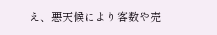え、悪天候により客数や売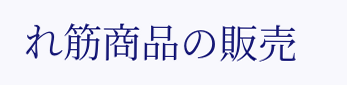れ筋商品の販売